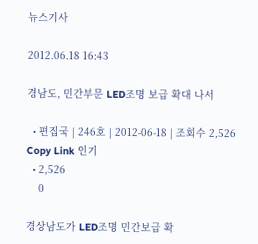뉴스기사

2012.06.18 16:43

경남도, 민간부문 LED조명 보급 확대 나서

  • 편집국 | 246호 | 2012-06-18 | 조회수 2,526 Copy Link 인기
  • 2,526
    0

경상남도가 LED조명 민간보급 확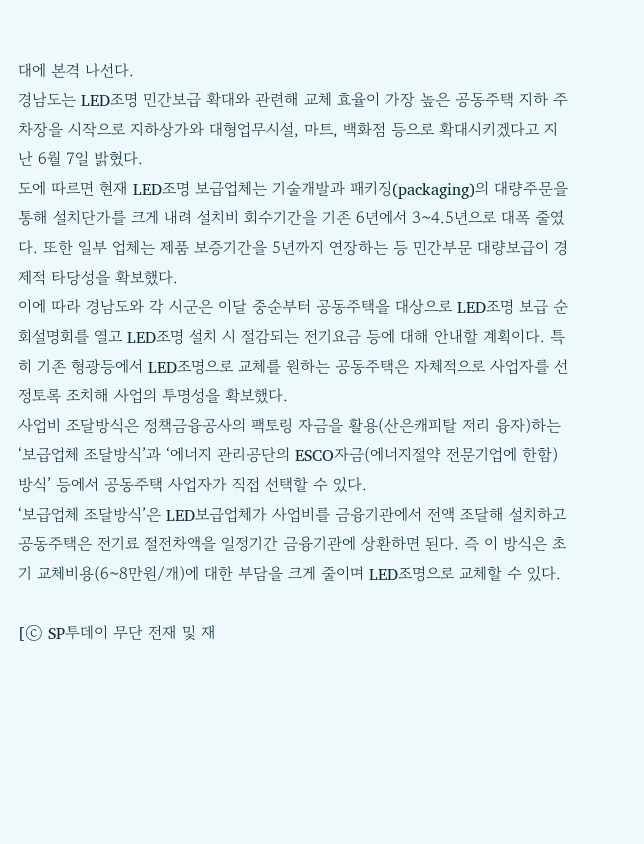대에 본격 나선다.
경남도는 LED조명 민간보급 확대와 관련해 교체 효율이 가장 높은 공동주택 지하 주차장을 시작으로 지하상가와 대형업무시설, 마트, 백화점 등으로 확대시키겠다고 지난 6월 7일 밝혔다.
도에 따르면 현재 LED조명 보급업체는 기술개발과 패키징(packaging)의 대량주문을 통해 설치단가를 크게 내려 설치비 회수기간을 기존 6년에서 3~4.5년으로 대폭 줄였다. 또한 일부 업체는 제품 보증기간을 5년까지 연장하는 등 민간부문 대량보급이 경제적 타당성을 확보했다.
이에 따라 경남도와 각 시군은 이달 중순부터 공동주택을 대상으로 LED조명 보급 순회설명회를 열고 LED조명 설치 시 절감되는 전기요금 등에 대해 안내할 계획이다. 특히 기존 형광등에서 LED조명으로 교체를 원하는 공동주택은 자체적으로 사업자를 선정토록 조치해 사업의 투명성을 확보했다.
사업비 조달방식은 정책금융공사의 팩토링 자금을 활용(산은캐피탈 저리 융자)하는 ‘보급업체 조달방식’과 ‘에너지 관리공단의 ESCO자금(에너지절약 전문기업에 한함) 방식’ 등에서 공동주택 사업자가 직접 선택할 수 있다.
‘보급업체 조달방식’은 LED보급업체가 사업비를 금융기관에서 전액 조달해 설치하고 공동주택은 전기료 절전차액을 일정기간 금융기관에 상환하면 된다. 즉 이 방식은 초기 교체비용(6~8만원/개)에 대한 부담을 크게 줄이며 LED조명으로 교체할 수 있다.

[ⓒ SP투데이 무단 전재 및 재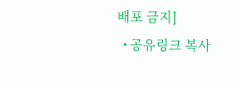배포 금지]
  • 공유링크 복사